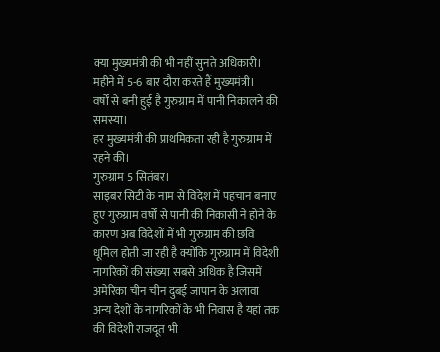क्या मुख्यमंत्री की भी नहीं सुनते अधिकारी।
महीने में 5-6 बार दौरा करते हैं मुख्यमंत्री।
वर्षों से बनी हुई है गुरुग्राम में पानी निकालने की समस्या।
हर मुख्यमंत्री की प्राथमिकता रही है गुरुग्राम में रहने की।
गुरुग्राम 5 सितंबर।
साइबर सिटी के नाम से विदेश में पहचान बनाए हुए गुरुग्राम वर्षों से पानी की निकासी ने होने के कारण अब विदेशों में भी गुरुग्राम की छवि धूमिल होती जा रही है क्योंकि गुरुग्राम में विदेशी नागरिकों की संख्या सबसे अधिक है जिसमें अमेरिका चीन चीन दुबई जापान के अलावा अन्य देशों के नागरिकों के भी निवास है यहां तक की विदेशी राजदूत भी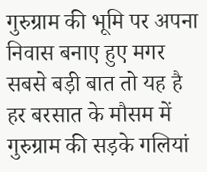गुरुग्राम की भूमि पर अपना निवास बनाए हुए मगर सबसे बड़ी बात तो यह है हर बरसात के मौसम में गुरुग्राम की सड़के गलियां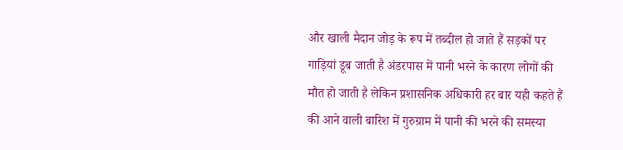और खाली मैदान जोड़ के रूप में तब्दील हो जाते हैं सड़कों पर गाड़ियां डूब जाती है अंडरपास में पानी भरने के कारण लोगों की मौत हो जाती है लेकिन प्रशासनिक अधिकारी हर बार यही कहते हैं की आने वाली बारिश में गुरुग्राम में पानी की भरने की समस्या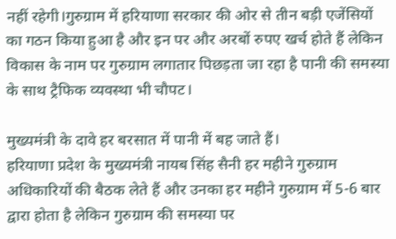नहीं रहेगी।गुरुग्राम में हरियाणा सरकार की ओर से तीन बड़ी एजेंसियों का गठन किया हुआ है और इन पर और अरबों रुपए खर्च होते हैं लेकिन विकास के नाम पर गुरुग्राम लगातार पिछड़ता जा रहा है पानी की समस्या के साथ ट्रैफिक व्यवस्था भी चौपट।

मुख्यमंत्री के दावे हर बरसात में पानी में बह जाते हैं।
हरियाणा प्रदेश के मुख्यमंत्री नायब सिंह सैनी हर महीने गुरुग्राम अधिकारियों की बैठक लेते हैं और उनका हर महीने गुरुग्राम में 5-6 बार द्वारा होता है लेकिन गुरुग्राम की समस्या पर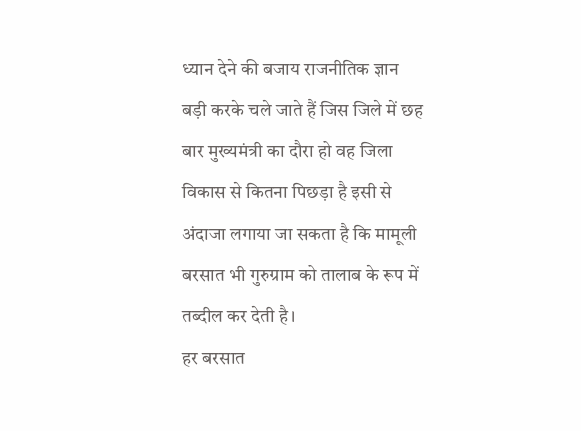ध्यान देने की बजाय राजनीतिक ज्ञान बड़ी करके चले जाते हैं जिस जिले में छह बार मुख्यमंत्री का दौरा हो वह जिला विकास से कितना पिछड़ा है इसी से अंदाजा लगाया जा सकता है कि मामूली बरसात भी गुरुग्राम को तालाब के रूप में तब्दील कर देती है।
हर बरसात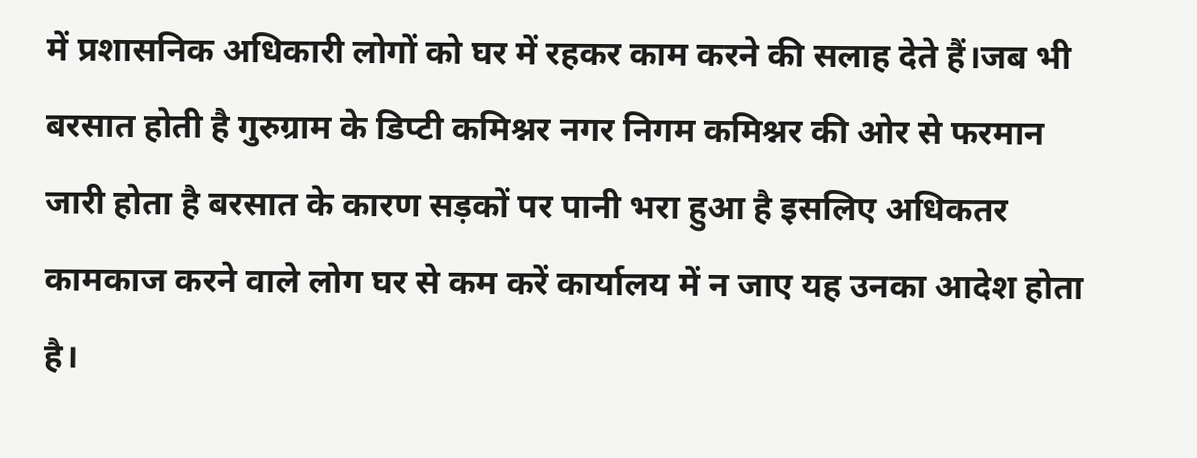में प्रशासनिक अधिकारी लोगों को घर में रहकर काम करने की सलाह देते हैं।जब भी बरसात होती है गुरुग्राम के डिप्टी कमिश्नर नगर निगम कमिश्नर की ओर से फरमान जारी होता है बरसात के कारण सड़कों पर पानी भरा हुआ है इसलिए अधिकतर कामकाज करने वाले लोग घर से कम करें कार्यालय में न जाए यह उनका आदेश होता है।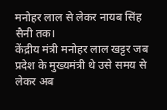मनोहर लाल से लेकर नायब सिंह सैनी तक।
केंद्रीय मंत्री मनोहर लाल खट्टर जब प्रदेश के मुख्यमंत्री थे उसे समय से लेकर अब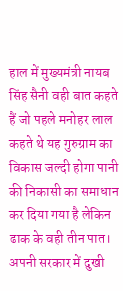हाल में मुख्यमंत्री नायब सिंह सैनी वही बात कहते हैं जो पहले मनोहर लाल कहते थे यह गुरुग्राम का विकास जल्दी होगा पानी की निकासी का समाधान कर दिया गया है लेकिन ढाक के वही तीन पात।
अपनी सरकार में दुखी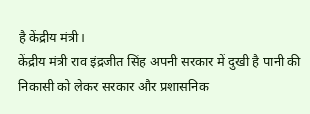है केंद्रीय मंत्री।
केंद्रीय मंत्री राव इंद्रजीत सिंह अपनी सरकार में दुखी है पानी की निकासी को लेकर सरकार और प्रशासनिक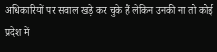अधिकारियों पर सवाल खड़े कर चुके हैं लेकिन उनकी ना तो कोई प्रदेश में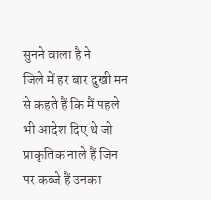सुनने वाला है ने
जिले में हर बार दुखी मन से कहते हैं कि मैं पहले भी आदेश दिए थे जो प्राकृतिक नाले हैं जिन पर कब्जे हैं उनका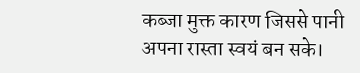कब्जा मुक्त कारण जिससे पानी अपना रास्ता स्वयं बन सके।